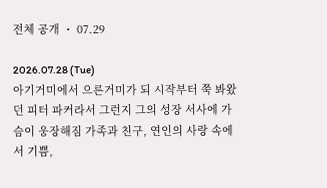전체 공개 ・ 07.29

2026.07.28 (Tue)
아기거미에서 으른거미가 되 시작부터 쭉 봐왔던 피터 파커라서 그런지 그의 성장 서사에 가슴이 웅장해짐 가족과 친구, 연인의 사랑 속에서 기쁨,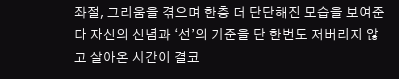좌절, 그리움을 겪으며 한층 더 단단해진 모습을 보여준다 자신의 신념과 ‘선’의 기준을 단 한번도 저버리지 않고 살아온 시간이 결코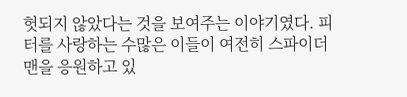헛되지 않았다는 것을 보여주는 이야기였다. 피터를 사랑하는 수많은 이들이 여전히 스파이더맨을 응원하고 있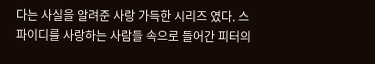다는 사실을 알려준 사랑 가득한 시리즈 였다. 스파이디를 사랑하는 사람들 속으로 들어간 피터의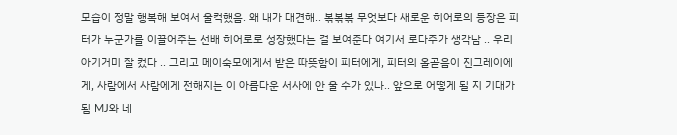모습이 정말 행복해 보여서 울컥했음. 왜 내가 대견해.. 볶볶볶 무엇보다 새로운 히어로의 등장은 피터가 누군가를 이끌어주는 선배 히어로로 성장했다는 걸 보여준다 여기서 로다주가 생각남 .. 우리 아기거미 잘 컸다 .. 그리고 메이숙모에게서 받은 따뜻함이 피터에게, 피터의 올곧음이 진그레이에게, 사람에서 사람에게 전해지는 이 아름다운 서사에 안 울 수가 있나.. 앞으로 어떻게 될 지 기대가 됨 MJ와 네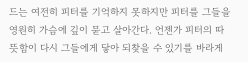드는 여전히 피터를 기억하지 못하지만 피터를 그들을 영원히 가슴에 깊이 묻고 살아간다. 언젠가 피터의 따뜻함이 다시 그들에게 닿아 되찾을 수 있기를 바라게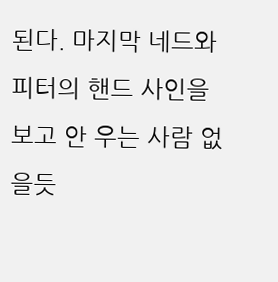된다. 마지막 네드와 피터의 핸드 사인을 보고 안 우는 사람 없을듯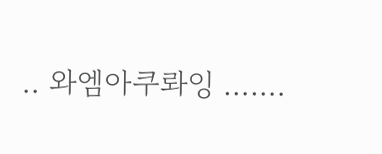.. 와엠아쿠롸잉 …….